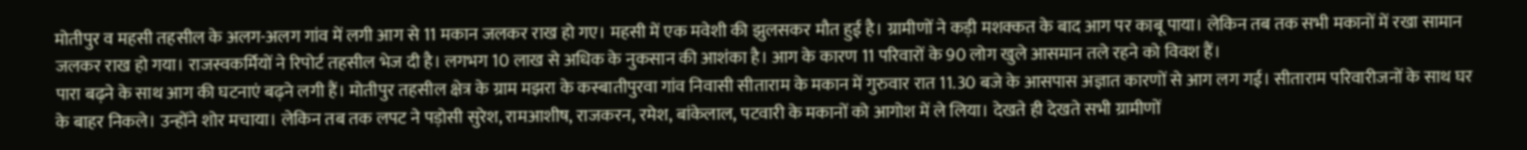मोतीपुर व महसी तहसील के अलग-अलग गांव में लगी आग से 11 मकान जलकर राख हो गए। महसी में एक मवेशी की झुलसकर मौत हुई है। ग्रामीणों ने कड़ी मशक्कत के बाद आग पर काबू पाया। लेकिन तब तक सभी मकानों में रखा सामान जलकर राख हो गया। राजस्वकर्मियों ने रिपोर्ट तहसील भेज दी है। लगभग 10 लाख से अधिक के नुकसान की आशंका है। आग के कारण 11 परिवारों के 90 लोग खुले आसमान तले रहने को विवश हैं।
पारा बढ़ने के साथ आग की घटनाएं बढ़ने लगी हैं। मोतीपुर तहसील क्षेत्र के ग्राम मझरा के कस्बातीपुरवा गांव निवासी सीताराम के मकान में गुरुवार रात 11.30 बजे के आसपास अज्ञात कारणों से आग लग गई। सीताराम परिवारीजनों के साथ घर के बाहर निकले। उन्होंने शोर मचाया। लेकिन तब तक लपट ने पड़ोसी सुरेश, रामआशीष, राजकरन, रमेश, बांकेलाल, पटवारी के मकानों को आगोश में ले लिया। देखते ही देखते सभी ग्रामीणों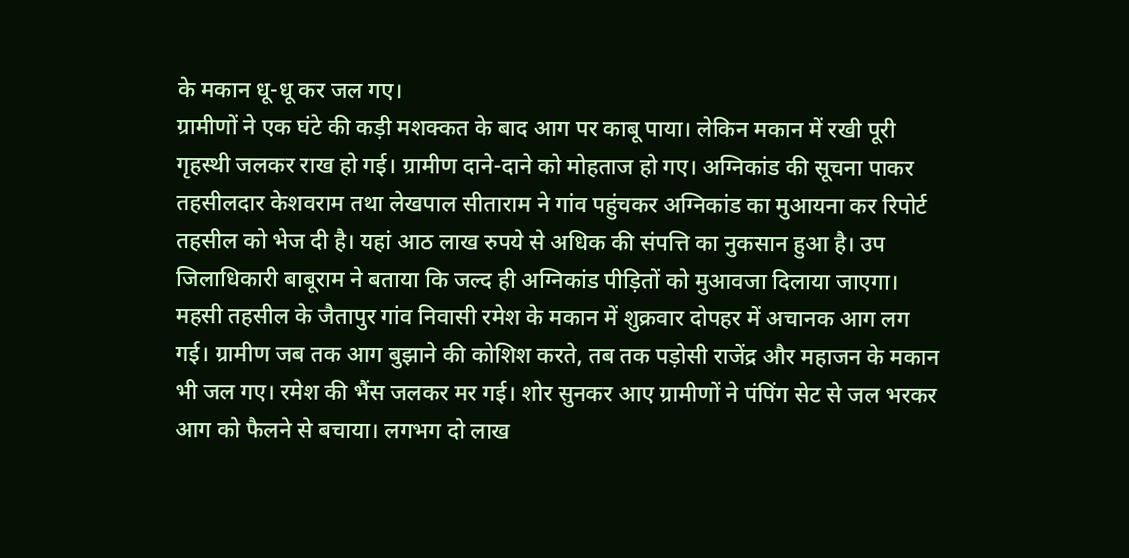के मकान धू-धू कर जल गए।
ग्रामीणों ने एक घंटे की कड़ी मशक्कत के बाद आग पर काबू पाया। लेकिन मकान में रखी पूरी गृहस्थी जलकर राख हो गई। ग्रामीण दाने-दाने को मोहताज हो गए। अग्निकांड की सूचना पाकर तहसीलदार केशवराम तथा लेखपाल सीताराम ने गांव पहुंचकर अग्निकांड का मुआयना कर रिपोर्ट तहसील को भेज दी है। यहां आठ लाख रुपये से अधिक की संपत्ति का नुकसान हुआ है। उप जिलाधिकारी बाबूराम ने बताया कि जल्द ही अग्निकांड पीड़ितों को मुआवजा दिलाया जाएगा।
महसी तहसील के जैतापुर गांव निवासी रमेश के मकान में शुक्रवार दोपहर में अचानक आग लग गई। ग्रामीण जब तक आग बुझाने की कोशिश करते, तब तक पड़ोसी राजेंद्र और महाजन के मकान भी जल गए। रमेश की भैंस जलकर मर गई। शोर सुनकर आए ग्रामीणों ने पंपिंग सेट से जल भरकर आग को फैलने से बचाया। लगभग दो लाख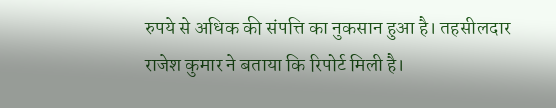रुपये से अधिक की संपत्ति का नुकसान हुआ है। तहसीलदार राजेश कुमार ने बताया कि रिपोर्ट मिली है।